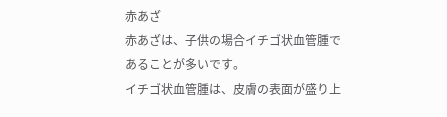赤あざ
赤あざは、子供の場合イチゴ状血管腫であることが多いです。
イチゴ状血管腫は、皮膚の表面が盛り上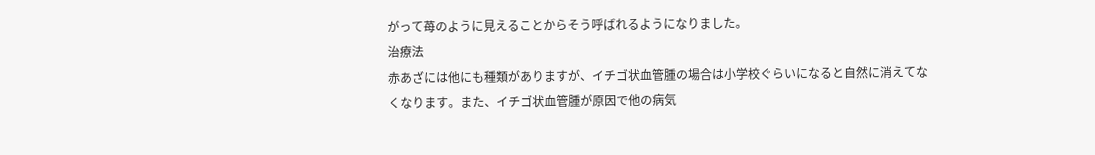がって苺のように見えることからそう呼ばれるようになりました。
治療法
赤あざには他にも種類がありますが、イチゴ状血管腫の場合は小学校ぐらいになると自然に消えてなくなります。また、イチゴ状血管腫が原因で他の病気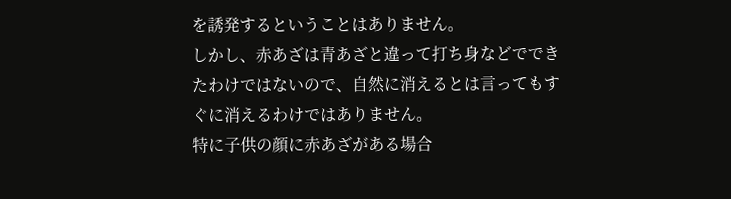を誘発するということはありません。
しかし、赤あざは青あざと違って打ち身などでできたわけではないので、自然に消えるとは言ってもすぐに消えるわけではありません。
特に子供の顔に赤あざがある場合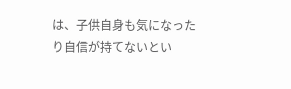は、子供自身も気になったり自信が持てないとい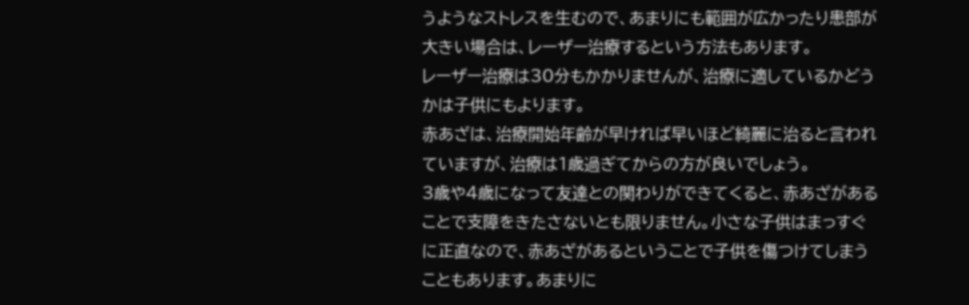うようなストレスを生むので、あまりにも範囲が広かったり患部が大きい場合は、レーザー治療するという方法もあります。
レーザー治療は30分もかかりませんが、治療に適しているかどうかは子供にもよります。
赤あざは、治療開始年齢が早ければ早いほど綺麗に治ると言われていますが、治療は1歳過ぎてからの方が良いでしょう。
3歳や4歳になって友達との関わりができてくると、赤あざがあることで支障をきたさないとも限りません。小さな子供はまっすぐに正直なので、赤あざがあるということで子供を傷つけてしまうこともあります。あまりに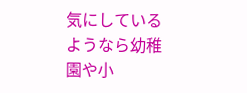気にしているようなら幼稚園や小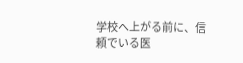学校へ上がる前に、信頼でいる医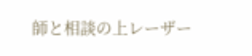師と相談の上レーザー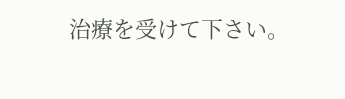治療を受けて下さい。